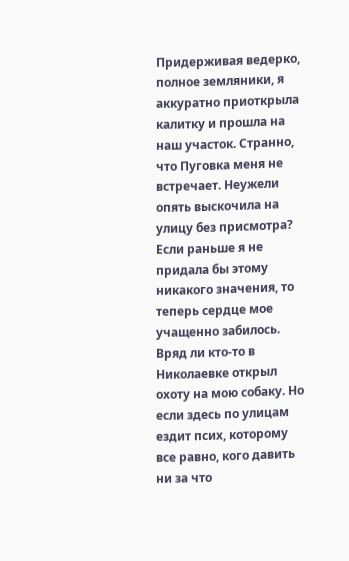Придерживая ведерко, полное земляники, я аккуратно приоткрыла калитку и прошла на наш участок. Странно, что Пуговка меня не встречает. Неужели опять выскочила на улицу без присмотра? Если раньше я не придала бы этому никакого значения, то теперь сердце мое учащенно забилось. Вряд ли кто-то в Николаевке открыл охоту на мою собаку. Но если здесь по улицам ездит псих, которому все равно, кого давить ни за что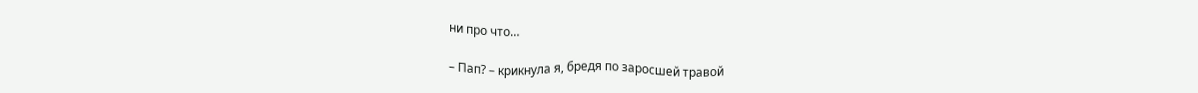ни про что…

– Пап? – крикнула я, бредя по заросшей травой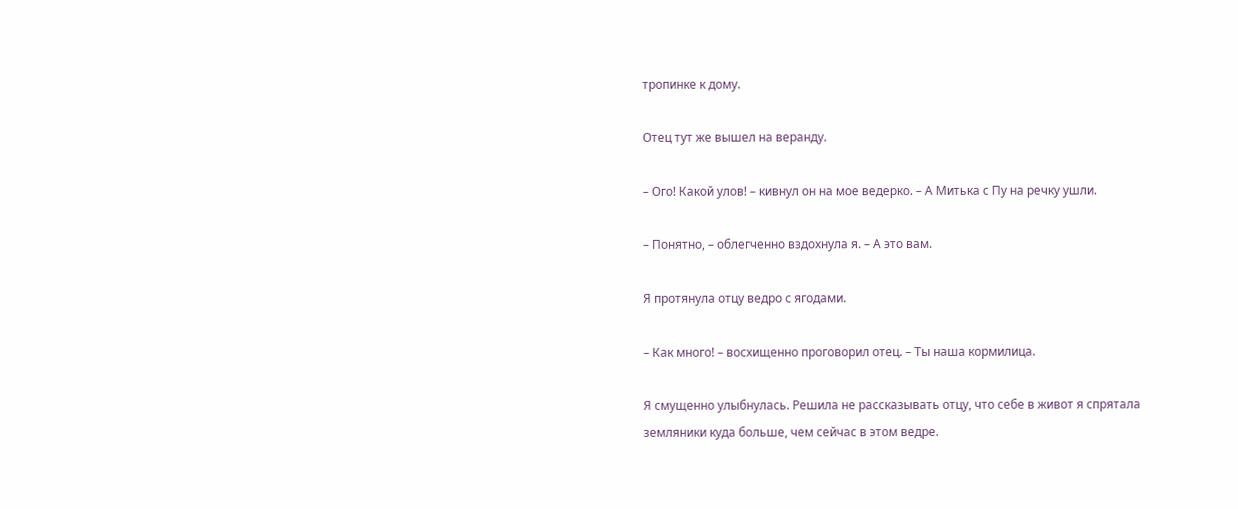тропинке к дому.

Отец тут же вышел на веранду.

– Ого! Какой улов! – кивнул он на мое ведерко. – А Митька с Пу на речку ушли.

– Понятно, – облегченно вздохнула я. – А это вам.

Я протянула отцу ведро с ягодами.

– Как много! – восхищенно проговорил отец. – Ты наша кормилица.

Я смущенно улыбнулась. Решила не рассказывать отцу, что себе в живот я спрятала земляники куда больше, чем сейчас в этом ведре.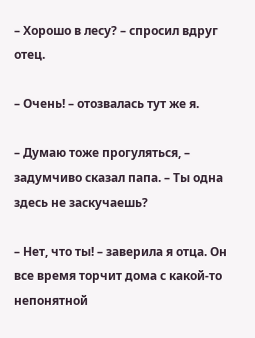– Хорошо в лесу? – спросил вдруг отец.

– Очень! – отозвалась тут же я.

– Думаю тоже прогуляться, – задумчиво сказал папа. – Ты одна здесь не заскучаешь?

– Нет, что ты! – заверила я отца. Он все время торчит дома с какой-то непонятной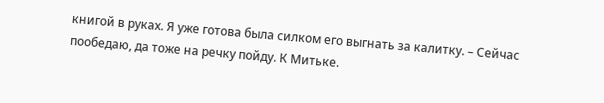книгой в руках. Я уже готова была силком его выгнать за калитку. – Сейчас пообедаю, да тоже на речку пойду. К Митьке.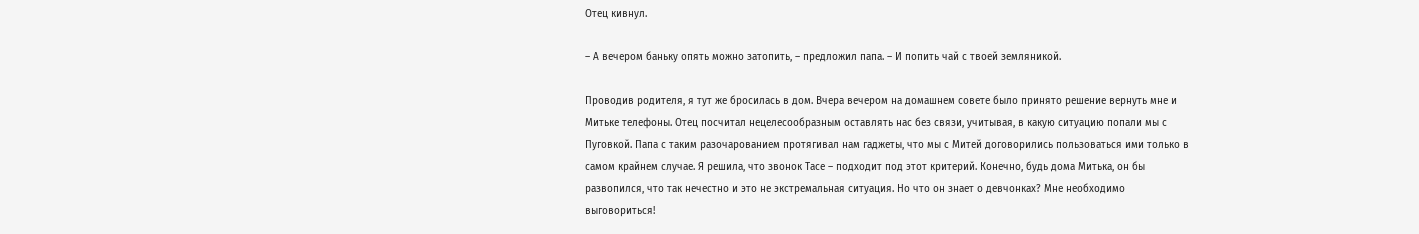Отец кивнул.

– А вечером баньку опять можно затопить, – предложил папа. – И попить чай с твоей земляникой.

Проводив родителя, я тут же бросилась в дом. Вчера вечером на домашнем совете было принято решение вернуть мне и Митьке телефоны. Отец посчитал нецелесообразным оставлять нас без связи, учитывая, в какую ситуацию попали мы с Пуговкой. Папа с таким разочарованием протягивал нам гаджеты, что мы с Митей договорились пользоваться ими только в самом крайнем случае. Я решила, что звонок Тасе – подходит под этот критерий. Конечно, будь дома Митька, он бы развопился, что так нечестно и это не экстремальная ситуация. Но что он знает о девчонках? Мне необходимо выговориться!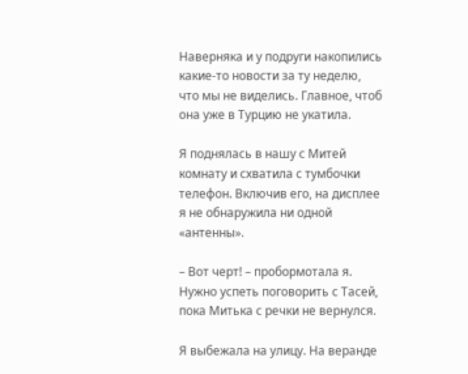Наверняка и у подруги накопились какие-то новости за ту неделю, что мы не виделись. Главное, чтоб она уже в Турцию не укатила.

Я поднялась в нашу с Митей комнату и схватила с тумбочки телефон. Включив его, на дисплее я не обнаружила ни одной «антенны».

– Вот черт! – пробормотала я. Нужно успеть поговорить с Тасей, пока Митька с речки не вернулся.

Я выбежала на улицу. На веранде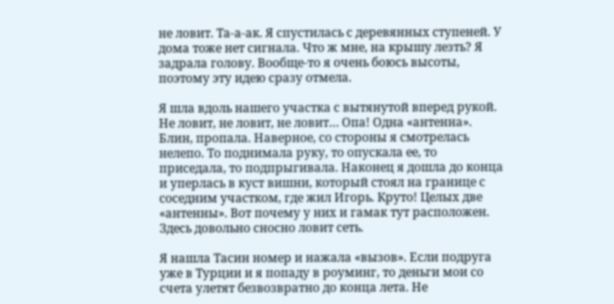не ловит. Та-а-ак. Я спустилась с деревянных ступеней. У дома тоже нет сигнала. Что ж мне, на крышу лезть? Я задрала голову. Вообще-то я очень боюсь высоты, поэтому эту идею сразу отмела.

Я шла вдоль нашего участка с вытянутой вперед рукой. Не ловит, не ловит, не ловит… Опа! Одна «антенна». Блин, пропала. Наверное, со стороны я смотрелась нелепо. То поднимала руку, то опускала ее, то приседала, то подпрыгивала. Наконец я дошла до конца и уперлась в куст вишни, который стоял на границе с соседним участком, где жил Игорь. Круто! Целых две «антенны». Вот почему у них и гамак тут расположен. Здесь довольно сносно ловит сеть.

Я нашла Тасин номер и нажала «вызов». Если подруга уже в Турции и я попаду в роуминг, то деньги мои со счета улетят безвозвратно до конца лета. Не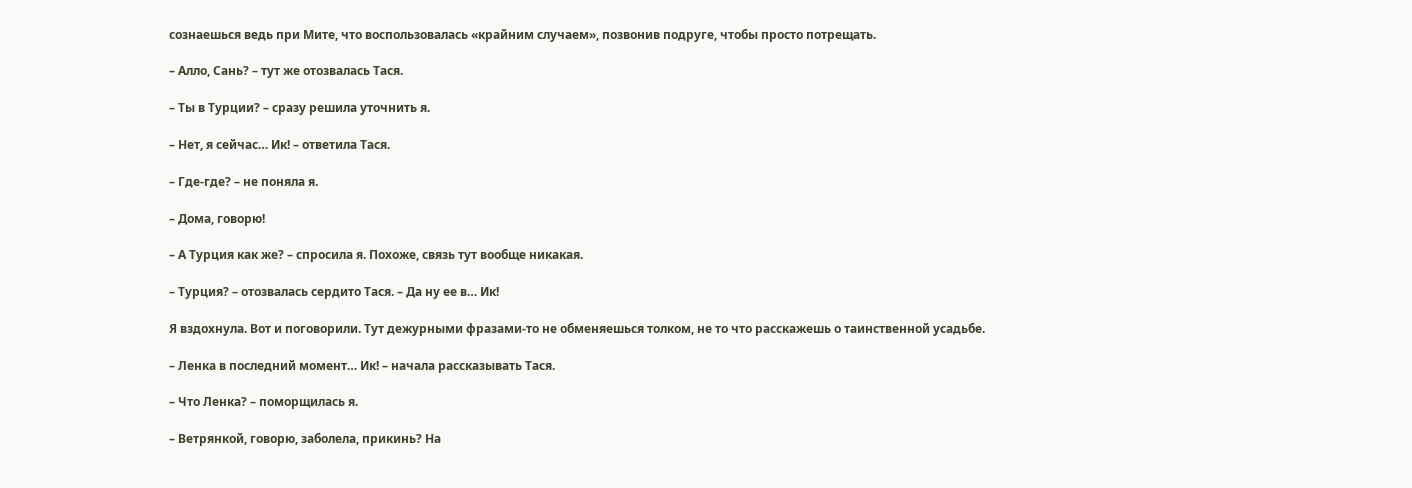сознаешься ведь при Мите, что воспользовалась «крайним случаем», позвонив подруге, чтобы просто потрещать.

– Алло, Сань? – тут же отозвалась Тася.

– Ты в Турции? – сразу решила уточнить я.

– Нет, я сейчас… Ик! – ответила Тася.

– Где-где? – не поняла я.

– Дома, говорю!

– А Турция как же? – спросила я. Похоже, связь тут вообще никакая.

– Турция? – отозвалась сердито Тася. – Да ну ее в… Ик!

Я вздохнула. Вот и поговорили. Тут дежурными фразами-то не обменяешься толком, не то что расскажешь о таинственной усадьбе.

– Ленка в последний момент… Ик! – начала рассказывать Тася.

– Что Ленка? – поморщилась я.

– Ветрянкой, говорю, заболела, прикинь? На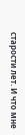старости лет. И что мне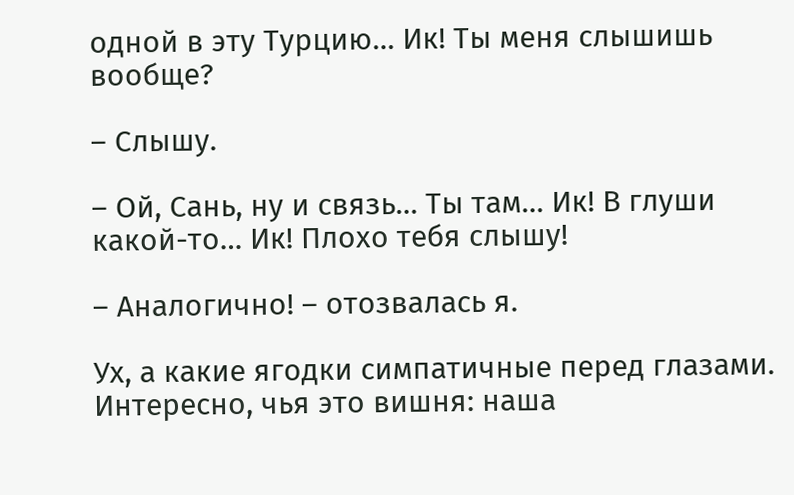одной в эту Турцию… Ик! Ты меня слышишь вообще?

– Слышу.

– Ой, Сань, ну и связь… Ты там… Ик! В глуши какой-то… Ик! Плохо тебя слышу!

– Аналогично! – отозвалась я.

Ух, а какие ягодки симпатичные перед глазами. Интересно, чья это вишня: наша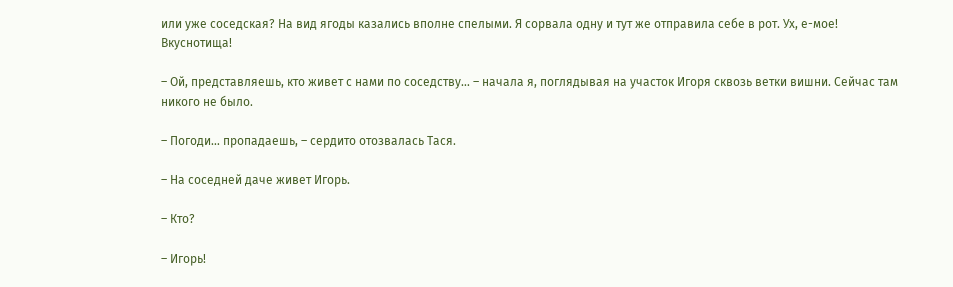или уже соседская? На вид ягоды казались вполне спелыми. Я сорвала одну и тут же отправила себе в рот. Ух, е-мое! Вкуснотища!

– Ой, представляешь, кто живет с нами по соседству… – начала я, поглядывая на участок Игоря сквозь ветки вишни. Сейчас там никого не было.

– Погоди… пропадаешь, – сердито отозвалась Тася.

– На соседней даче живет Игорь.

– Кто?

– Игорь!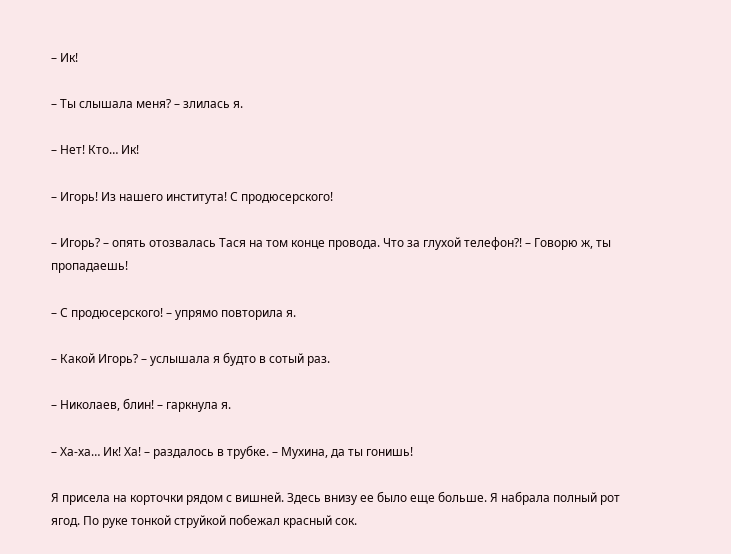– Ик!

– Ты слышала меня? – злилась я.

– Нет! Кто… Ик!

– Игорь! Из нашего института! С продюсерского!

– Игорь? – опять отозвалась Тася на том конце провода. Что за глухой телефон?! – Говорю ж, ты пропадаешь!

– С продюсерского! – упрямо повторила я.

– Какой Игорь? – услышала я будто в сотый раз.

– Николаев, блин! – гаркнула я.

– Ха-ха… Ик! Ха! – раздалось в трубке. – Мухина, да ты гонишь!

Я присела на корточки рядом с вишней. Здесь внизу ее было еще больше. Я набрала полный рот ягод. По руке тонкой струйкой побежал красный сок.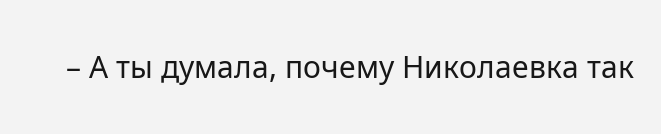– А ты думала, почему Николаевка так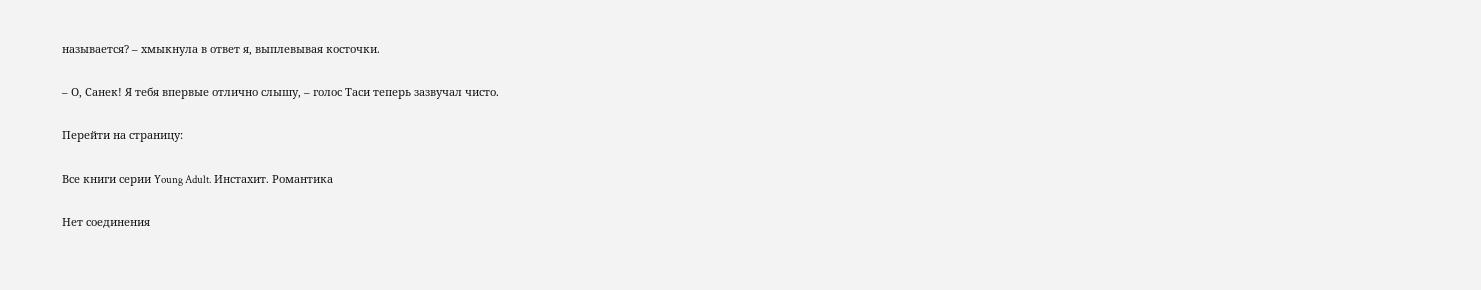называется? – хмыкнула в ответ я, выплевывая косточки.

– О, Санек! Я тебя впервые отлично слышу, – голос Таси теперь зазвучал чисто.

Перейти на страницу:

Все книги серии Young Adult. Инстахит. Романтика

Нет соединения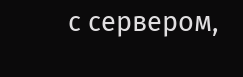с сервером,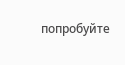попробуйте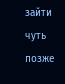зайти чуть позже